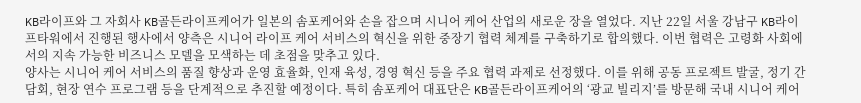KB라이프와 그 자회사 KB골든라이프케어가 일본의 솜포케어와 손을 잡으며 시니어 케어 산업의 새로운 장을 열었다. 지난 22일 서울 강남구 KB라이프타워에서 진행된 행사에서 양측은 시니어 라이프 케어 서비스의 혁신을 위한 중장기 협력 체계를 구축하기로 합의했다. 이번 협력은 고령화 사회에서의 지속 가능한 비즈니스 모델을 모색하는 데 초점을 맞추고 있다.
양사는 시니어 케어 서비스의 품질 향상과 운영 효율화, 인재 육성, 경영 혁신 등을 주요 협력 과제로 선정했다. 이를 위해 공동 프로젝트 발굴, 정기 간담회, 현장 연수 프로그램 등을 단계적으로 추진할 예정이다. 특히 솜포케어 대표단은 KB골든라이프케어의 ‘광교 빌리지’를 방문해 국내 시니어 케어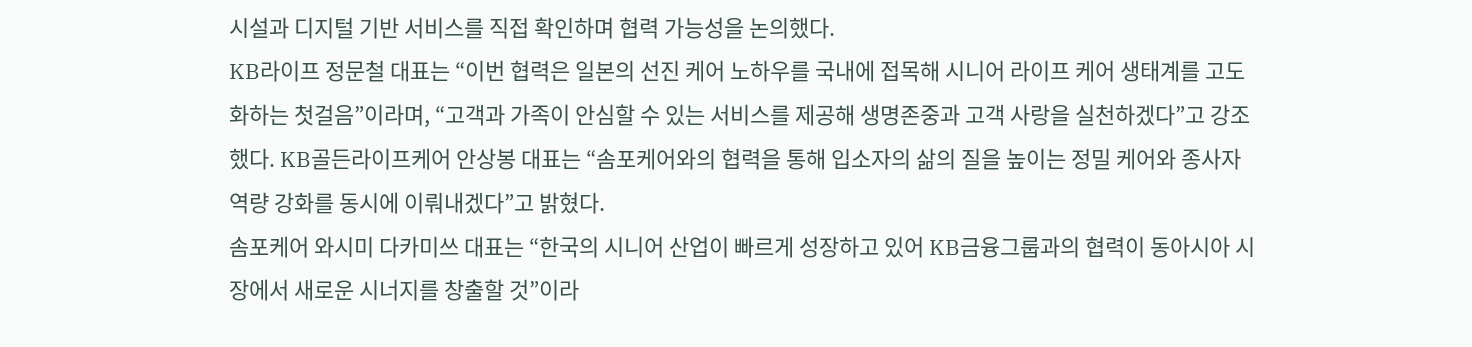시설과 디지털 기반 서비스를 직접 확인하며 협력 가능성을 논의했다.
KB라이프 정문철 대표는 “이번 협력은 일본의 선진 케어 노하우를 국내에 접목해 시니어 라이프 케어 생태계를 고도화하는 첫걸음”이라며, “고객과 가족이 안심할 수 있는 서비스를 제공해 생명존중과 고객 사랑을 실천하겠다”고 강조했다. KB골든라이프케어 안상봉 대표는 “솜포케어와의 협력을 통해 입소자의 삶의 질을 높이는 정밀 케어와 종사자 역량 강화를 동시에 이뤄내겠다”고 밝혔다.
솜포케어 와시미 다카미쓰 대표는 “한국의 시니어 산업이 빠르게 성장하고 있어 KB금융그룹과의 협력이 동아시아 시장에서 새로운 시너지를 창출할 것”이라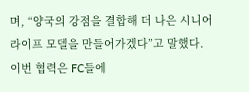며, “양국의 강점을 결합해 더 나은 시니어 라이프 모델을 만들어가겠다”고 말했다.
이번 협력은 FC들에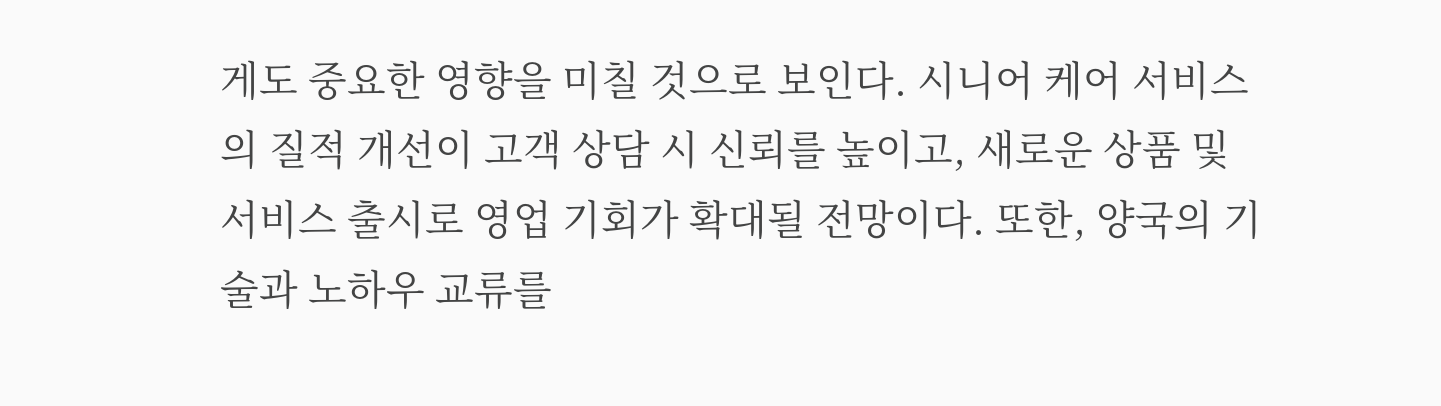게도 중요한 영향을 미칠 것으로 보인다. 시니어 케어 서비스의 질적 개선이 고객 상담 시 신뢰를 높이고, 새로운 상품 및 서비스 출시로 영업 기회가 확대될 전망이다. 또한, 양국의 기술과 노하우 교류를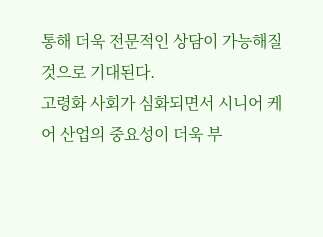통해 더욱 전문적인 상담이 가능해질 것으로 기대된다.
고령화 사회가 심화되면서 시니어 케어 산업의 중요성이 더욱 부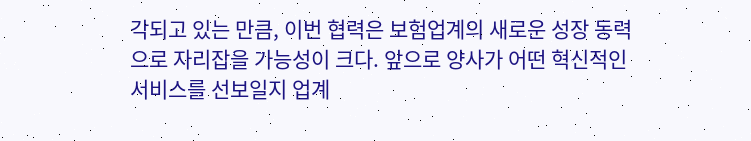각되고 있는 만큼, 이번 협력은 보험업계의 새로운 성장 동력으로 자리잡을 가능성이 크다. 앞으로 양사가 어떤 혁신적인 서비스를 선보일지 업계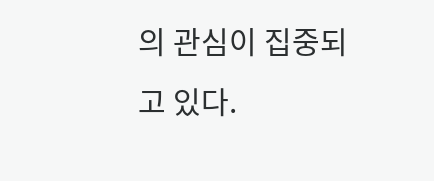의 관심이 집중되고 있다.